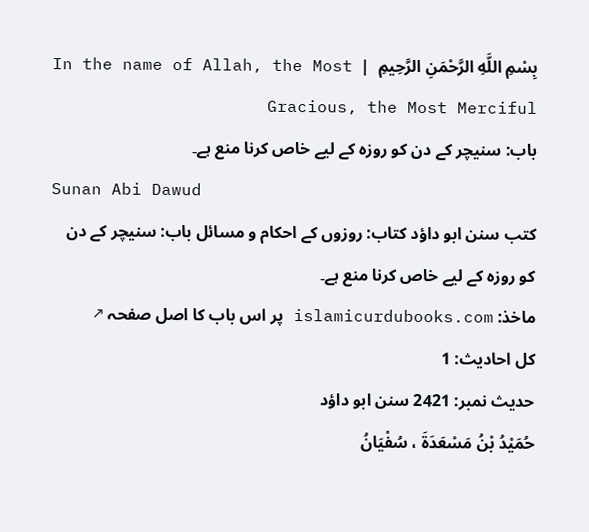بِسْمِ اللَّهِ الرَّحْمَنِ الرَّحِيمِ  |  In the name of Allah, the Most Gracious, the Most Merciful
باب: سنیچر کے دن کو روزہ کے لیے خاص کرنا منع ہے۔
Sunan Abi Dawud
کتب سنن ابو داؤد کتاب: روزوں کے احکام و مسائل باب: سنیچر کے دن کو روزہ کے لیے خاص کرنا منع ہے۔
ماخذ: islamicurdubooks.com پر اس باب کا اصل صفحہ ↗
کل احادیث: 1
حدیث نمبر: 2421 سنن ابو داؤد
حُمَيْدُ بْنُ مَسْعَدَةَ ، سُفْيَانُ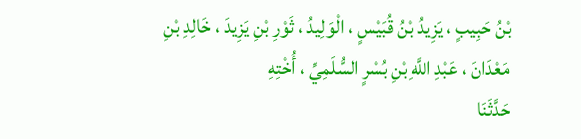بْنُ حَبِيبٍ ، يَزِيدُ بْنُ قُبَيْسٍ ، الْوَلِيدُ ، ثَوْرِ بْنِ يَزِيدَ ، خَالِدِ بْنِ مَعْدَانَ ، عَبْدِ اللَّهِ بْنِ بُسْرٍ السُّلَمِيِّ ، أُخْتِهِ
حَدَّثَنَا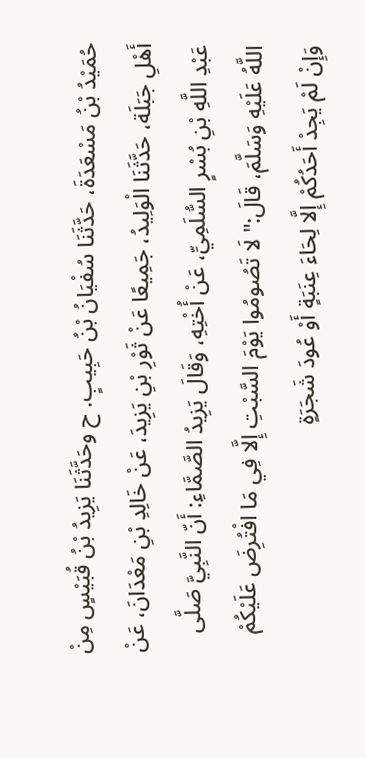حُمَيْدُ بْنُ مَسْعَدَةَ، حَدَّثَنَا سُفْيَانُ بْنُ حَبِيبٍ. ح وحَدَّثَنَا يَزِيدُ بْنُ قُبَيْسٍ مِنْ أَهْلِ جَبَلَة، حَدَّثَنَا الْوَلِيدُ، جَمِيعًا عَنْ ثَوْرِ بْنِ يَزِيدَ، عَنْ خَالِدِ بْنِ مَعْدَانَ، عَنْ عَبْدِ اللَّهِ بْنِ بُسْرٍ السُّلَمِيِّ، عَنْ أُخْتِهِ، وَقَالَ يَزِيدُ الصَّمَّاءِ: أَنّ النَّبِيَّ صَلَّى اللَّهُ عَلَيْهِ وَسَلَّمَ، قَالَ:" لَا تَصُومُوا يَوْمَ السَّبْتِ إِلَّا فِي مَا افْتُرِضَ عَلَيْكُمْ وَإِنْ لَمْ يَجِدْ أَحَدُكُمْ إِلَّا لِحَاءَ عِنَبَةٍ أَوْ عُودَ شَجَرَةٍ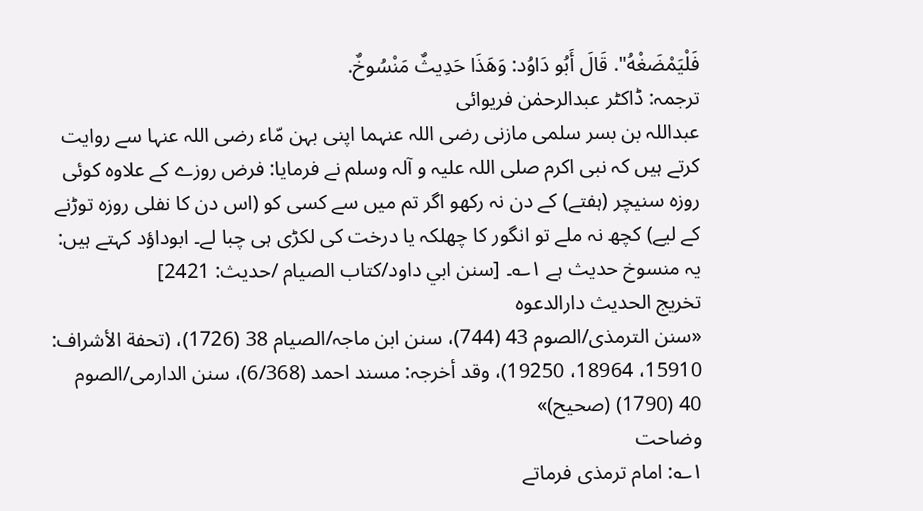فَلْيَمْضَغْهُ". قَالَ أَبُو دَاوُد: وَهَذَا حَدِيثٌ مَنْسُوخٌ.
ترجمہ: ڈاکٹر عبدالرحمٰن فریوائی
عبداللہ بن بسر سلمی مازنی رضی اللہ عنہما اپنی بہن مّاء رضی اللہ عنہا سے روایت کرتے ہیں کہ نبی اکرم صلی اللہ علیہ و آلہ وسلم نے فرمایا: فرض روزے کے علاوہ کوئی روزہ سنیچر (ہفتے) کے دن نہ رکھو اگر تم میں سے کسی کو (اس دن کا نفلی روزہ توڑنے کے لیے) کچھ نہ ملے تو انگور کا چھلکہ یا درخت کی لکڑی ہی چبا لے۔ ابوداؤد کہتے ہیں: یہ منسوخ حدیث ہے ۱؎۔ [سنن ابي داود/كتاب الصيام /حدیث: 2421]
تخریج الحدیث دارالدعوہ
«سنن الترمذی/الصوم 43 (744)، سنن ابن ماجہ/الصیام 38 (1726)، (تحفة الأشراف: 15910، 18964، 19250)، وقد أخرجہ: مسند احمد (6/368)، سنن الدارمی/الصوم 40 (1790) (صحیح)»
وضاحت
۱؎: امام ترمذی فرماتے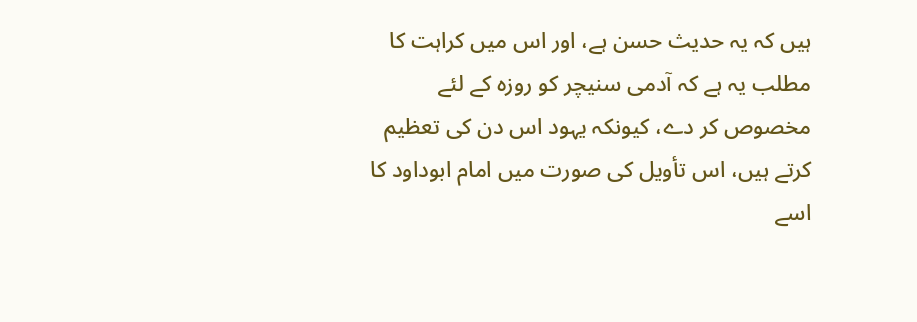ہیں کہ یہ حدیث حسن ہے، اور اس میں کراہت کا مطلب یہ ہے کہ آدمی سنیچر کو روزہ کے لئے مخصوص کر دے، کیونکہ یہود اس دن کی تعظیم کرتے ہیں، اس تأویل کی صورت میں امام ابوداود کا اسے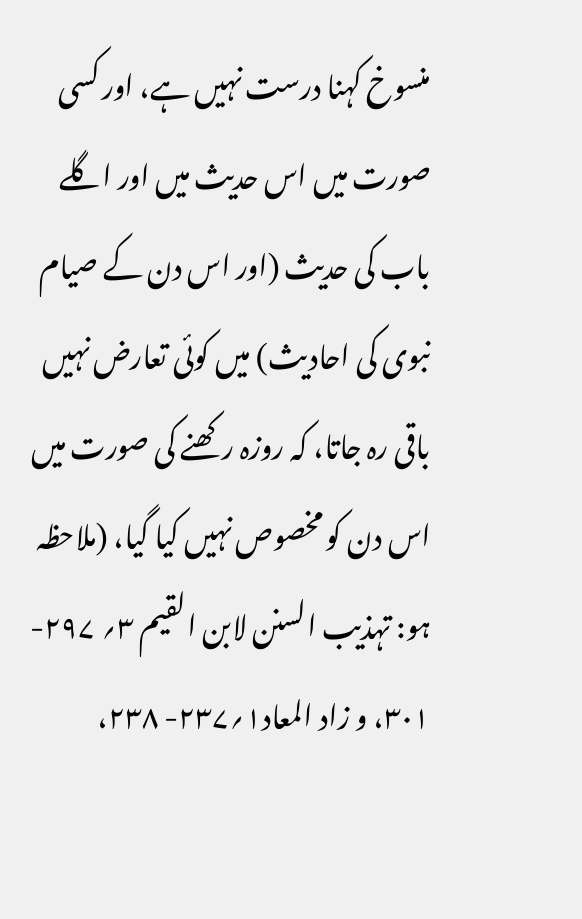منسوخ کہنا درست نہیں ہے، اور کسی صورت میں اس حدیث میں اور اگلے باب کی حدیث (اور اس دن کے صیام نبوی کی احادیث) میں کوئی تعارض نہیں باقی رہ جاتا، کہ روزہ رکھنے کی صورت میں اس دن کو مخصوص نہیں کیا گیا، (ملاحظہ ہو: تہذیب السنن لابن القیم ۳؍ ۲۹۷- ۳۰۱، و زاد المعاد۱؍۲۳۷- ۲۳۸،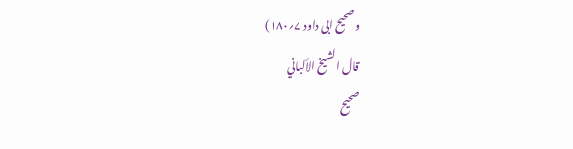وصحیح ابی داود ۷؍۱۸۰)
قال الشيخ الألباني
صحيح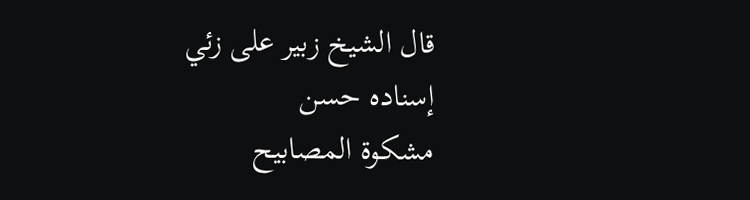قال الشيخ زبير على زئي
إسناده حسن
مشكوة المصابيح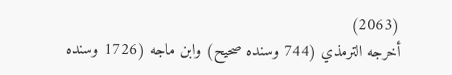(2063)
أخرجه الترمذي (744 وسنده صحيح) وابن ماجه (1726 وسنده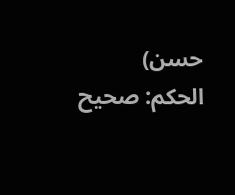حسن)
الحكم: صحيح